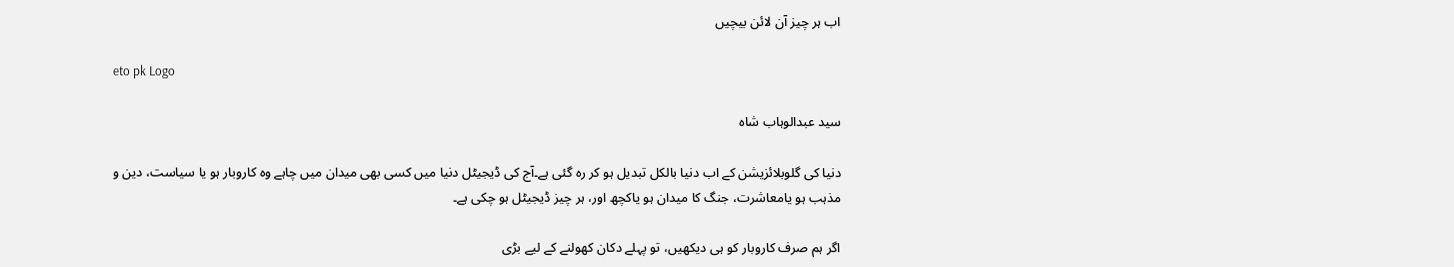اب ہر چیز آن لائن بیچیں

eto pk Logo

سید عبدالوہاب شاہ

دنیا کی گلوبلائزیشن کے اب دنیا بالکل تبدیل ہو کر رہ گئی ہے۔آج کی ڈیجیٹل دنیا میں کسی بھی میدان میں چاہے وہ کاروبار ہو یا سیاست، دین و مذہب ہو یامعاشرت، جنگ کا میدان ہو یاکچھ اور، ہر چیز ڈیجیٹل ہو چکی ہے۔

اگر ہم صرف کاروبار کو ہی دیکھیں، تو پہلے دکان کھولنے کے لیے بڑی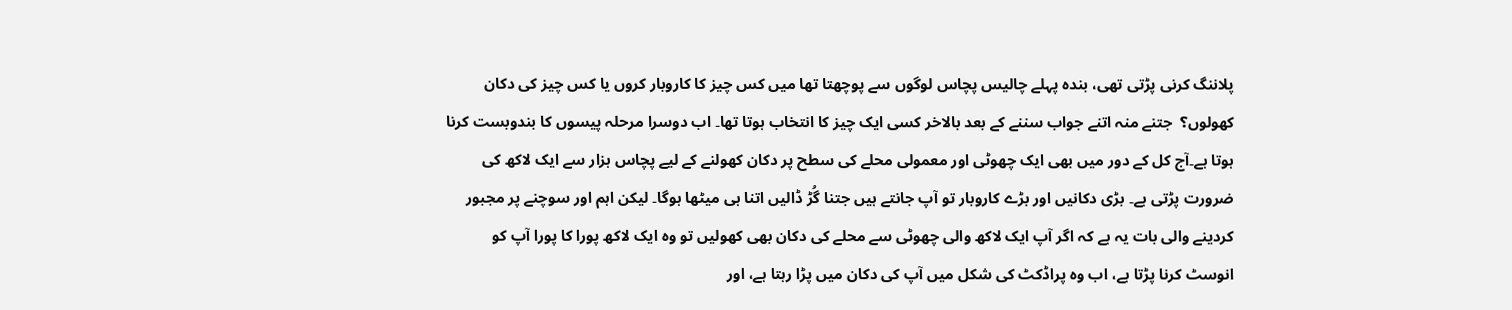پلاننگ کرنی پڑتی تھی، بندہ پہلے چالیس پچاس لوگوں سے پوچھتا تھا میں کس چیز کا کاروبار کروں یا کس چیز کی دکان کھولوں؟  جتنے منہ اتنے جواب سننے کے بعد بالاخر کسی ایک چیز کا انتخاب ہوتا تھا۔ اب دوسرا مرحلہ پیسوں کا بندوبست کرنا ہوتا ہے۔آج کل کے دور میں بھی ایک چھوٹی اور معمولی محلے کی سطح پر دکان کھولنے کے لیے پچاس ہزار سے ایک لاکھ کی ضرورت پڑتی ہے۔ بڑی دکانیں اور بڑے کاروبار تو آپ جانتے ہیں جتنا گُڑ ڈالیں اتنا ہی میٹھا ہوگا۔ لیکن اہم اور سوچنے پر مجبور کردینے والی بات یہ ہے کہ اگر آپ ایک لاکھ والی چھوٹی سے محلے کی دکان بھی کھولیں تو وہ ایک لاکھ پورا کا پورا آپ کو انوسٹ کرنا پڑتا ہے، اب وہ پراڈکٹ کی شکل میں آپ کی دکان میں پڑا رہتا ہے، اور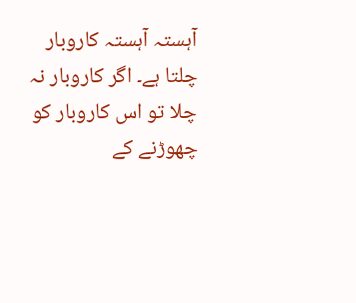آہستہ آہستہ کاروبار چلتا ہے۔ اگر کاروبار نہ چلا تو اس کاروبار کو چھوڑنے کے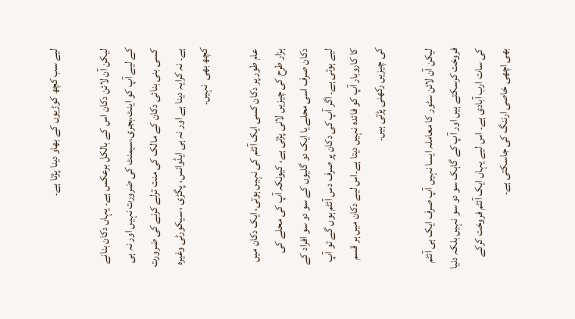لیے سب کچھ کوڑیوں کے بھاو دینا پڑتا ہے۔

لیکن آن لائن دکان اس کے بالکل برعکس ہے۔ یہاں دکان بنانے کے لیے آپ کو اینٹ،بجری،سیمنٹ کی ضرورت نہیں اور نہ ہی کسی بنی بنائی دکان کے مالک کی منت ترلے کرنے کی ضرورت ہے۔ نہ کرایہ دینا ہے اور نہ ہی ایڈوانس، پگڑی ، سیکورٹی وغیرہ  کچھ بھی  نہیں۔

عام طور پر دکان کسی ایک آئٹم کی نہیں ہوتی، ایک دکان میں ہزار طرح کی چیزیں لانی پڑتی ہے، کیونکہ آپ کی محلے کی دکان صرف اسی محلے یا ایک دو گلیوں کے سو دو سو افراد کے لیے ہوتی ہے۔ اگر آپ کی دکان پر صرف دس آئٹم ہوں گے تو آپ کا کاروبار آپ کو فائدہ نہیں دیتا ہے۔اس لیے دکان میں ہر قسم کی چیزیں رکھنی پڑتی ہیں۔

لیکن آن لائن سٹور کا معاملہ ایسا نہیں آپ صرف ایک ہی آئٹم فروخت کرسکتے ہیں اور آپ کے گاہک سو دو سو نہیں بلکہ دنیا کی سات ارب آبادی ہے۔ اس لیے یہاں ایک آئٹم فروخت کرکے بھی اچھی خاصی ارننگ کی جاسکتی ہے۔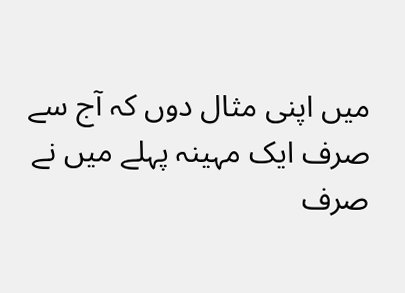میں اپنی مثال دوں کہ آج سے صرف ایک مہینہ پہلے میں نے صرف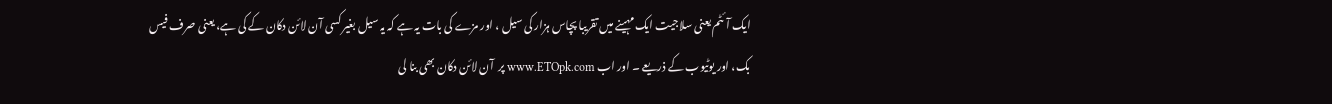ایک آئٹم یعنی سلاجیت ایک مہینے میں تقریبا پچاس ہزار کی سیل ، اور مزے کی بات یہ ہے کہ یہ سیل بغیر کسی آن لائن دکان کے کی ہے، یعنی صرف فیس بک، اور یوٹیوب کے ذریعے ۔ اور اب www.ETOpk.com پر  آن لائن دکان بھی بنا لی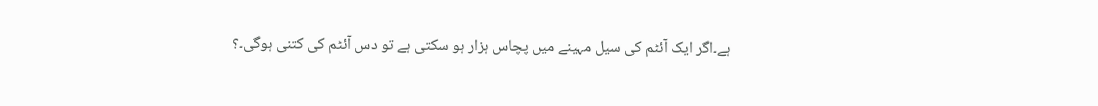ہے۔اگر ایک آئٹم کی سیل مہینے میں پچاس ہزار ہو سکتی ہے تو دس آئٹم کی کتنی ہوگی۔؟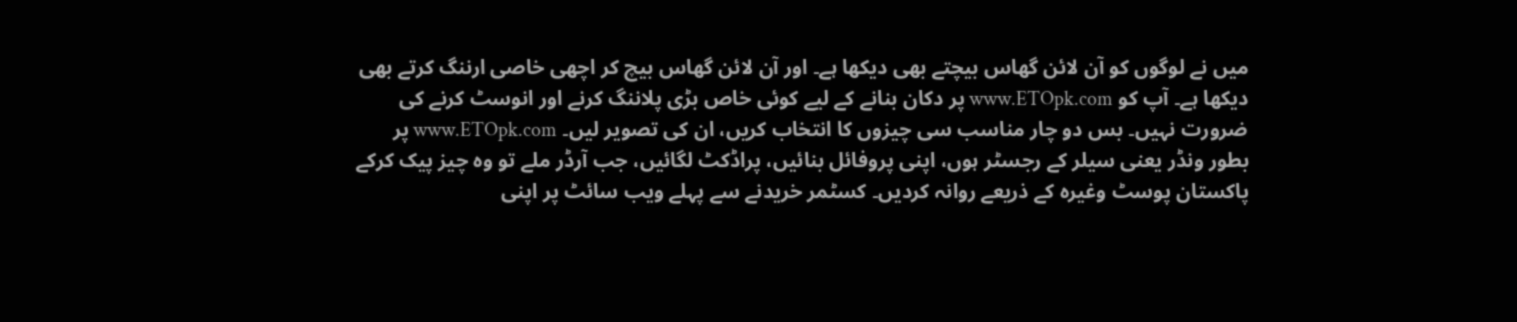میں نے لوگوں کو آن لائن گھاس بیچتے بھی دیکھا ہے۔ اور آن لائن گھاس بیچ کر اچھی خاصی ارننگ کرتے بھی دیکھا ہے۔ آپ کو www.ETOpk.com پر دکان بنانے کے لیے کوئی خاص بڑی پلاننگ کرنے اور انوسٹ کرنے کی ضرورت نہیں۔ بس دو چار مناسب سی چیزوں کا انتخاب کریں، ان کی تصویر لیں۔ www.ETOpk.com پر بطور ونڈر یعنی سیلر کے رجسٹر ہوں، اپنی پروفائل بنائیں، پراڈکٹ لگائیں، جب آرڈر ملے تو وہ چیز پیک کرکے پاکستان پوسٹ وغیرہ کے ذریعے روانہ کردیں۔ کسٹمر خریدنے سے پہلے ویب سائٹ پر اپنی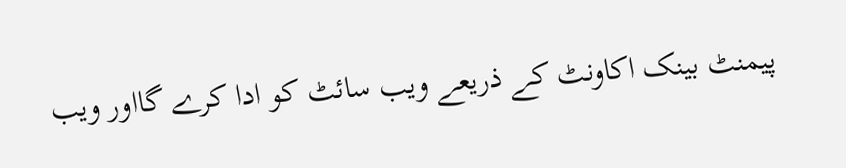پیمنٹ بینک اکاونٹ کے ذریعے ویب سائٹ کو ادا کرے گااور ویب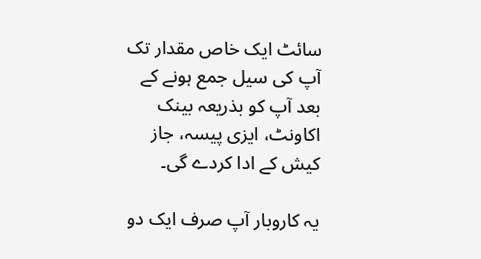سائٹ ایک خاص مقدار تک آپ کی سیل جمع ہونے کے بعد آپ کو بذریعہ بینک اکاونٹ، ایزی پیسہ، جاز کیش کے ادا کردے گی۔

یہ کاروبار آپ صرف ایک دو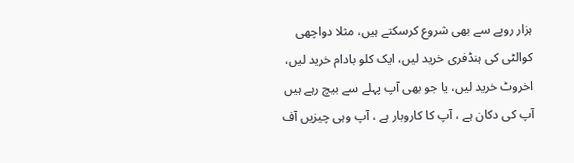ہزار روپے سے بھی شروع کرسکتے ہیں، مثلا دواچھی کوالٹی کی ہنڈفری خرید لیں، ایک کلو بادام خرید لیں، اخروٹ خرید لیں، یا جو بھی آپ پہلے سے بیچ رہے ہیں آپ کی دکان ہے ، آپ کا کاروبار ہے ، آپ وہی چیزیں آف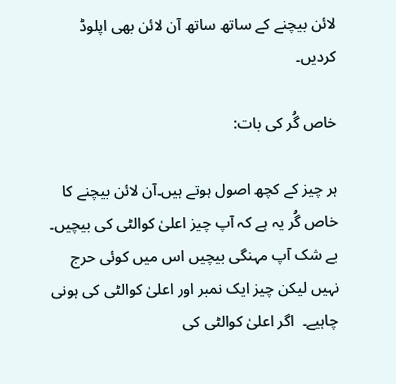لائن بیچنے کے ساتھ ساتھ آن لائن بھی اپلوڈ کردیں۔

خاص گُر کی بات:

ہر چیز کے کچھ اصول ہوتے ہیں۔آن لائن بیچنے کا خاص گُر یہ ہے کہ آپ چیز اعلیٰ کوالٹی کی بیچیں۔ بے شک آپ مہنگی بیچیں اس میں کوئی حرج نہیں لیکن چیز ایک نمبر اور اعلیٰ کوالٹی کی ہونی چاہیے۔  اگر اعلیٰ کوالٹی کی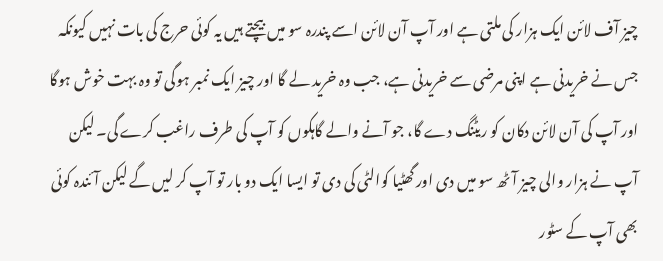چیز آف لائن ایک ہزار کی ملتی ہے اور آپ آن لائن اسے پندرہ سو میں بیچتے ہیں یہ کوئی حرج کی بات نہیں کیونکہ جس نے خریدنی ہے اپنی مرضی سے خریدنی ہے، جب وہ خرید لے گا اور چیز ایک نمبر ہوگی تو وہ بہت خوش ہوگا اور آپ کی آن لائن دکان کو ریٹنگ دے گا، جو آنے والے گاہکوں کو آپ کی طرف راغب کرے گی۔ لیکن آپ نے ہزار والی چیز آٹھ سو میں دی اور گھٹیا کوالٹی کی دی تو ایسا ایک دو بار تو آپ کر لیں گے لیکن آئندہ کوئی بھی آپ کے سٹور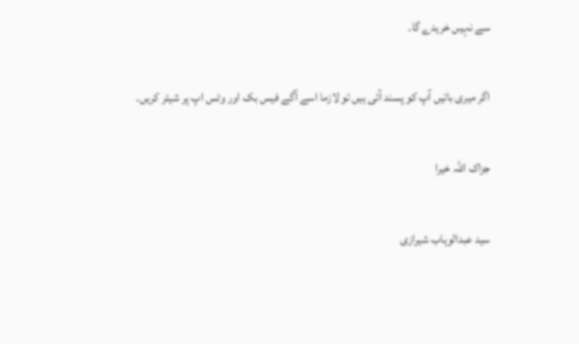سے نہیں خریدے گا۔

اگر میری باتیں آپ کو پسند آئی ہیں تو لازما اسے آگے فیس بک اور وٹس اپ پر شیئر کریں۔

جزاک اللہ خیرا

سید عبدالوہاب شیرازی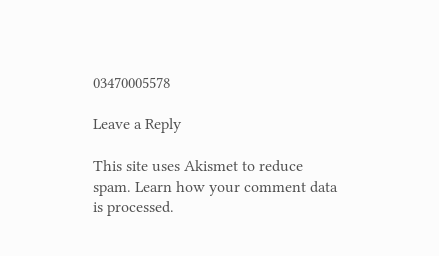03470005578

Leave a Reply

This site uses Akismet to reduce spam. Learn how your comment data is processed.